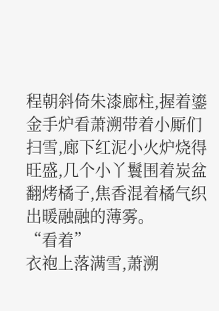程朝斜倚朱漆廊柱,握着鎏金手炉看萧溯带着小厮们扫雪,廊下红泥小火炉烧得旺盛,几个小丫鬟围着炭盆翻烤橘子,焦香混着橘气织出暖融融的薄雾。
“看着”
衣袍上落满雪,萧溯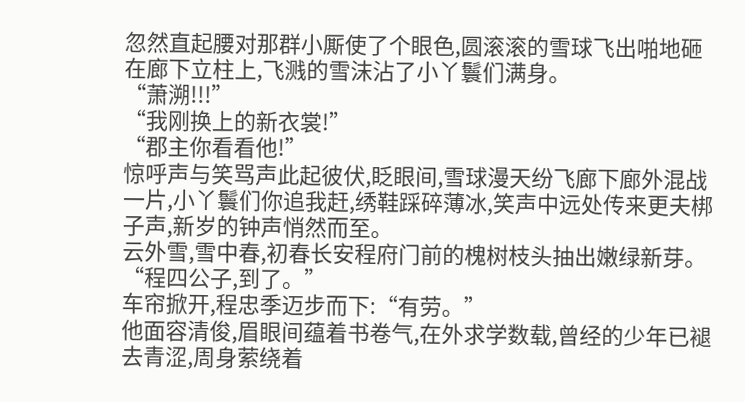忽然直起腰对那群小厮使了个眼色,圆滚滚的雪球飞出啪地砸在廊下立柱上,飞溅的雪沫沾了小丫鬟们满身。
“萧溯!!!”
“我刚换上的新衣裳!”
“郡主你看看他!”
惊呼声与笑骂声此起彼伏,眨眼间,雪球漫天纷飞廊下廊外混战一片,小丫鬟们你追我赶,绣鞋踩碎薄冰,笑声中远处传来更夫梆子声,新岁的钟声悄然而至。
云外雪,雪中春,初春长安程府门前的槐树枝头抽出嫩绿新芽。
“程四公子,到了。”
车帘掀开,程忠季迈步而下:“有劳。”
他面容清俊,眉眼间蕴着书卷气,在外求学数载,曾经的少年已褪去青涩,周身萦绕着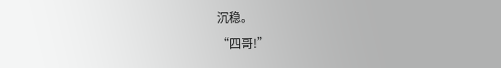沉稳。
“四哥!”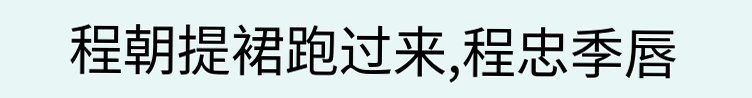程朝提裙跑过来,程忠季唇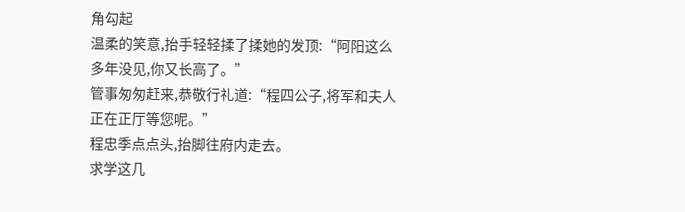角勾起
温柔的笑意,抬手轻轻揉了揉她的发顶:“阿阳这么多年没见,你又长高了。”
管事匆匆赶来,恭敬行礼道:“程四公子,将军和夫人正在正厅等您呢。”
程忠季点点头,抬脚往府内走去。
求学这几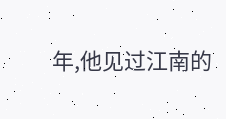年,他见过江南的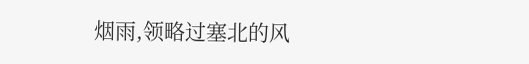烟雨,领略过塞北的风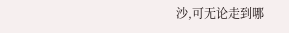沙,可无论走到哪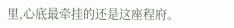里,心底最牵挂的还是这座程府。